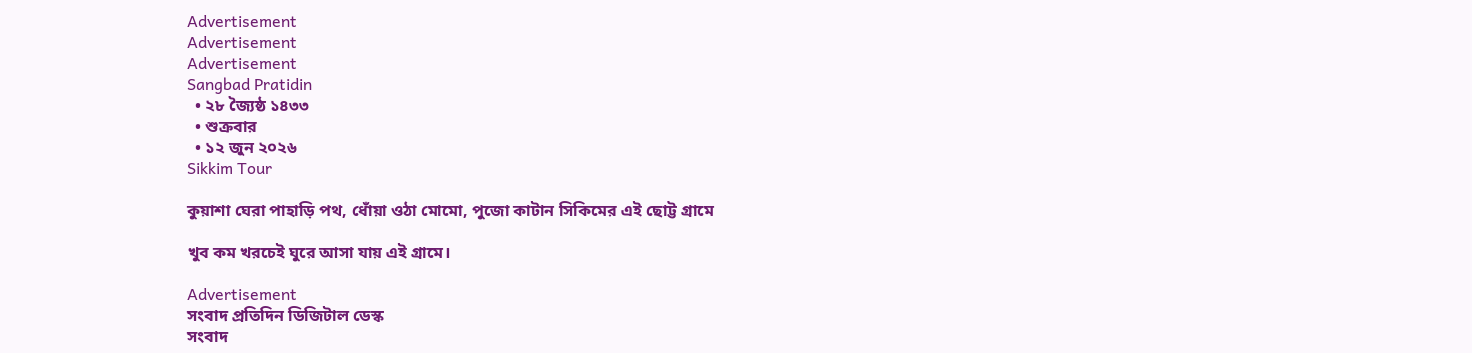Advertisement
Advertisement
Advertisement
Sangbad Pratidin
  • ২৮ জ্যৈষ্ঠ ১৪৩৩
  • শুক্রবার
  • ১২ জুন ২০২৬
Sikkim Tour

কুয়াশা ঘেরা পাহাড়ি পথ, ধোঁয়া ওঠা মোমো, পুজো কাটান সিকিমের এই ছোট্ট গ্রামে

খুব কম খরচেই ঘুরে আসা যায় এই গ্রামে।

Advertisement
সংবাদ প্রতিদিন ডিজিটাল ডেস্ক
সংবাদ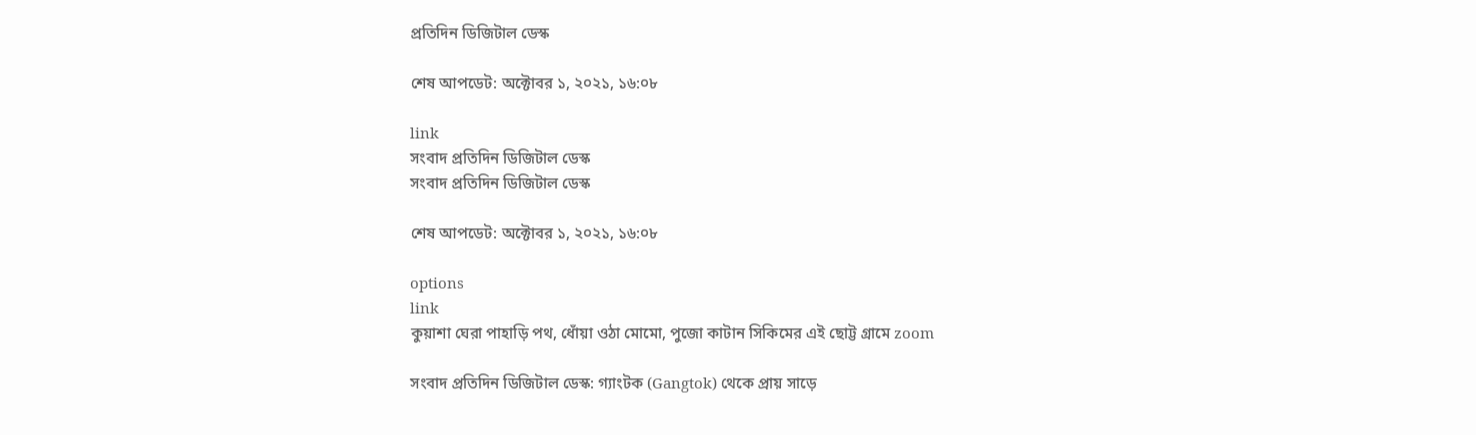প্রতিদিন ডিজিটাল ডেস্ক

শেষ আপডেট: অক্টোবর ১, ২০২১, ১৬:০৮

link
সংবাদ প্রতিদিন ডিজিটাল ডেস্ক
সংবাদ প্রতিদিন ডিজিটাল ডেস্ক

শেষ আপডেট: অক্টোবর ১, ২০২১, ১৬:০৮

options
link
কুয়াশা ঘেরা পাহাড়ি পথ, ধোঁয়া ওঠা মোমো, পুজো কাটান সিকিমের এই ছোট্ট গ্রামে zoom

সংবাদ প্রতিদিন ডিজিটাল ডেস্ক: গ্যাংটক (Gangtok) থেকে প্রায় সাড়ে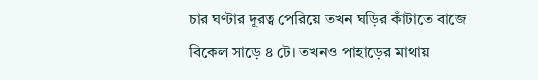চার ঘণ্টার দূরত্ব পেরিয়ে তখন ঘড়ির কাঁটাতে বাজে বিকেল সাড়ে ৪ টে। তখনও পাহাড়ের মাথায়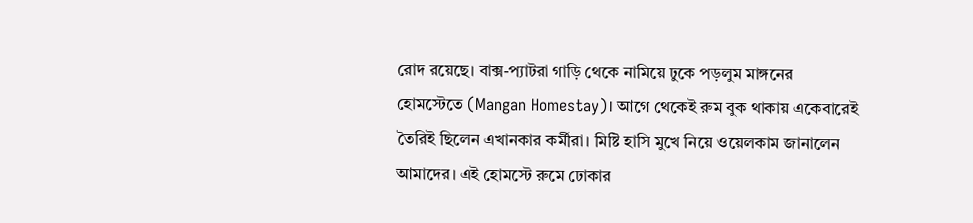রোদ রয়েছে। বাক্স-প্যাটরা গাড়ি থেকে নামিয়ে ঢুকে পড়লুম মাঙ্গনের হোমস্টেতে (Mangan Homestay)। আগে থেকেই রুম বুক থাকায় একেবারেই তৈরিই ছিলেন এখানকার কর্মীরা। মিষ্টি হাসি মুখে নিয়ে ওয়েলকাম জানালেন আমাদের। এই হোমস্টে রুমে ঢোকার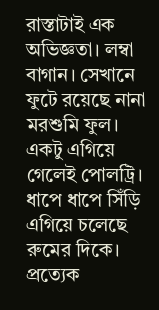রাস্তাটাই এক অভিজ্ঞতা। লম্বা বাগান। সেখানে ফুটে রয়েছে নানা মরশুমি ফুল। একটু এগিয়ে গেলেই পোলট্রি। ধাপে ধাপে সিঁড়ি এগিয়ে চলেছে রুমের দিকে। প্রত্যেক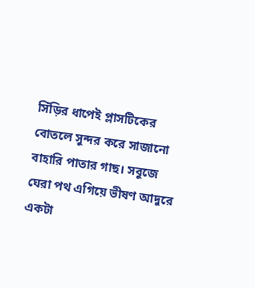সিঁড়ির ধাপেই প্লাসটিকের বোতলে সুন্দর করে সাজানো বাহারি পাতার গাছ। সবুজে ঘেরা পথ এগিয়ে ভীষণ আদুরে একটা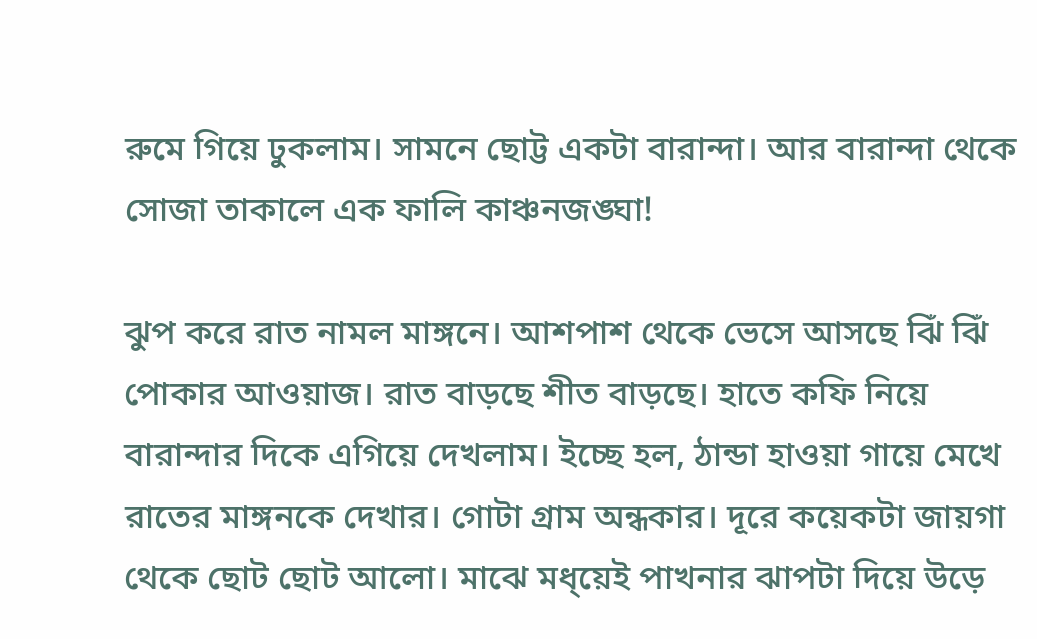রুমে গিয়ে ঢুকলাম। সামনে ছোট্ট একটা বারান্দা। আর বারান্দা থেকে সোজা তাকালে এক ফালি কাঞ্চনজঙ্ঘা!

ঝুপ করে রাত নামল মাঙ্গনে। আশপাশ থেকে ভেসে আসছে ঝিঁ ঝিঁ পোকার আওয়াজ। রাত বাড়ছে শীত বাড়ছে। হাতে কফি নিয়ে বারান্দার দিকে এগিয়ে দেখলাম। ইচ্ছে হল, ঠান্ডা হাওয়া গায়ে মেখে রাতের মাঙ্গনকে দেখার। গোটা গ্রাম অন্ধকার। দূরে কয়েকটা জায়গা থেকে ছোট ছোট আলো। মাঝে মধ্য়েই পাখনার ঝাপটা দিয়ে উড়ে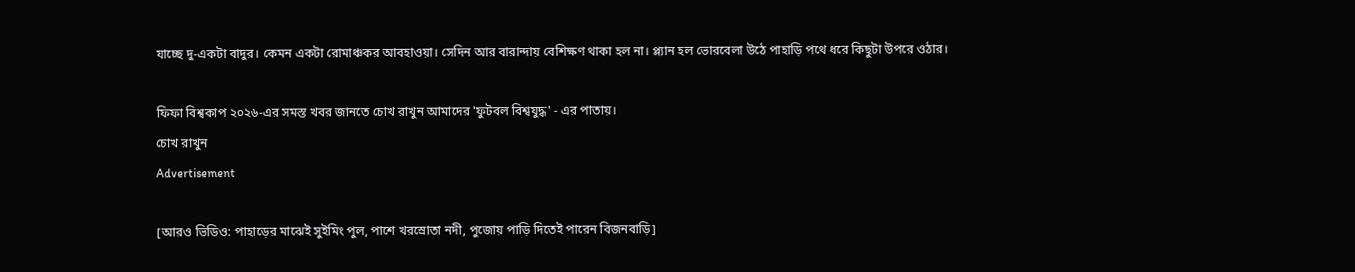যাচ্ছে দু-একটা বাদুর। কেমন একটা রোমাঞ্চকর আবহাওয়া। সেদিন আর বারান্দায় বেশিক্ষণ থাকা হল না। প্ল্যান হল ভোরবেলা উঠে পাহাড়ি পথে ধরে কিছুটা উপরে ওঠার।

ফিফা বিশ্বকাপ ২০২৬-এর সমস্ত খবর জানতে চোখ রাখুন আমাদের 'ফুটবল বিশ্বযুদ্ধ' - এর পাতায়।
চোখ রাখুন
Advertisement

[আরও ভিডিও: পাহাড়ের মাঝেই সুইমিং পুল, পাশে খরস্রোতা নদী, পুজোয় পাড়ি দিতেই পারেন বিজনবাড়ি]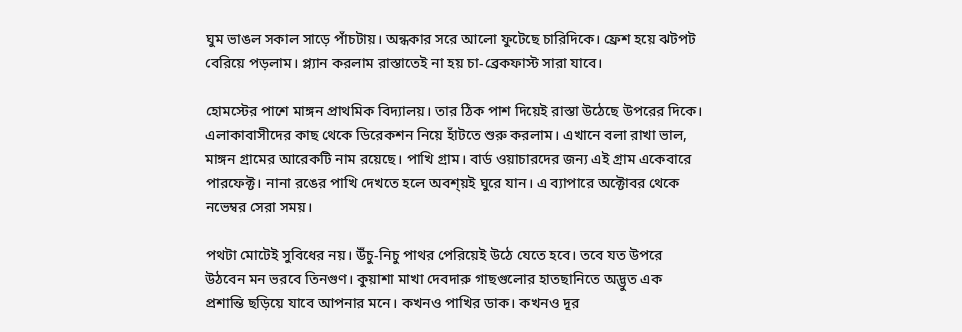ঘুম ভাঙল সকাল সাড়ে পাঁচটায়। অন্ধকার সরে আলো ফুটেছে চারিদিকে। ফ্রেশ হয়ে ঝটপট বেরিয়ে পড়লাম। প্ল্যান করলাম রাস্তাতেই না হয় চা-ব্রেকফাস্ট সারা যাবে।

হোমস্টের পাশে মাঙ্গন প্রাথমিক বিদ্যালয়। তার ঠিক পাশ দিয়েই রাস্তা উঠেছে উপরের দিকে। এলাকাবাসীদের কাছ থেকে ডিরেকশন নিয়ে হাঁটতে শুরু করলাম। এখানে বলা রাখা ভাল, মাঙ্গন গ্রামের আরেকটি নাম রয়েছে। পাখি গ্রাম। বার্ড ওয়াচারদের জন্য এই গ্রাম একেবারে পারফেক্ট। নানা রঙের পাখি দেখতে হলে অবশ্য়ই ঘুরে যান। এ ব্যাপারে অক্টোবর থেকে নভেম্বর সেরা সময়।

পথটা মোটেই সুবিধের নয়। উঁচু-নিচু পাথর পেরিয়েই উঠে যেতে হবে। তবে যত উপরে উঠবেন মন ভরবে তিনগুণ। কুয়াশা মাখা দেবদারু গাছগুলোর হাতছানিতে অদ্ভুত এক প্রশান্তি ছড়িয়ে যাবে আপনার মনে। কখনও পাখির ডাক। কখনও দূর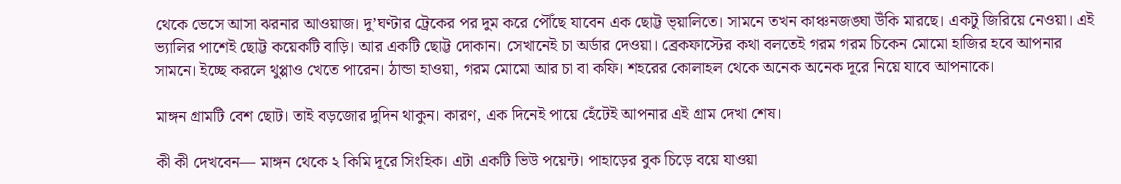থেকে ভেসে আসা ঝরনার আওয়াজ। দু’ঘণ্টার ট্রেকের পর দুম করে পৌঁছে যাবেন এক ছোট্ট ভ্য়ালিতে। সামনে তখন কাঞ্চনজঙ্ঘা উঁকি মারছে। একটু জিরিয়ে নেওয়া। এই ভ্যালির পাশেই ছোট্ট কয়েকটি বাড়ি। আর একটি ছোট্ট দোকান। সেখানেই চা অর্ডার দেওয়া। ব্রেকফাস্টের কথা বলতেই গরম গরম চিকেন মোমো হাজির হবে আপনার সামনে। ইচ্ছে করলে থুপ্পাও খেতে পারেন। ঠান্ডা হাওয়া, গরম মোমো আর চা বা কফি। শহরের কোলাহল থেকে অনেক অনেক দূরে নিয়ে যাবে আপনাকে।

মাঙ্গন গ্রামটি বেশ ছোট। তাই বড়জোর দুদিন থাকুন। কারণ, এক দিনেই পায়ে হেঁটেই আপনার এই গ্রাম দেখা শেষ।

কী কী দেখবেন— মাঙ্গন থেকে ২ কিমি দূরে সিংহিক। এটা একটি ভিউ পয়েন্ট। পাহাড়ের বুক চিড়ে বয়ে যাওয়া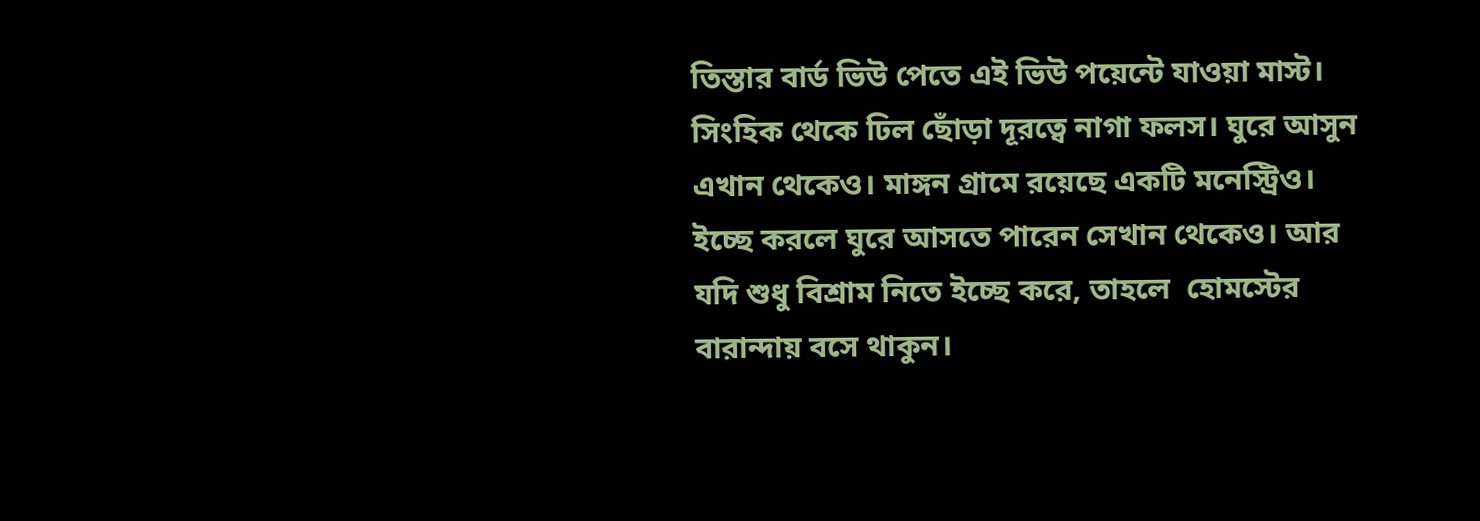তিস্তার বার্ড ভিউ পেতে এই ভিউ পয়েন্টে যাওয়া মাস্ট। সিংহিক থেকে ঢিল ছোঁড়া দূরত্বে নাগা ফলস। ঘুরে আসুন এখান থেকেও। মাঙ্গন গ্রামে রয়েছে একটি মনেস্ট্রিও। ইচ্ছে করলে ঘুরে আসতে পারেন সেখান থেকেও। আর যদি শুধু বিশ্রাম নিতে ইচ্ছে করে, তাহলে  হোমস্টের বারান্দায় বসে থাকুন।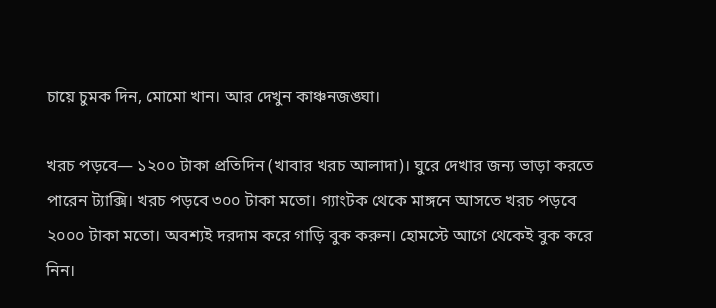চায়ে চুমক দিন, মোমো খান। আর দেখুন কাঞ্চনজঙ্ঘা।

খরচ পড়বে— ১২০০ টাকা প্রতিদিন (খাবার খরচ আলাদা)। ঘুরে দেখার জন্য ভাড়া করতে পারেন ট্যাক্সি। খরচ পড়বে ৩০০ টাকা মতো। গ্যাংটক থেকে মাঙ্গনে আসতে খরচ পড়বে ২০০০ টাকা মতো। অবশ্যই দরদাম করে গাড়ি বুক করুন। হোমস্টে আগে থেকেই বুক করে নিন।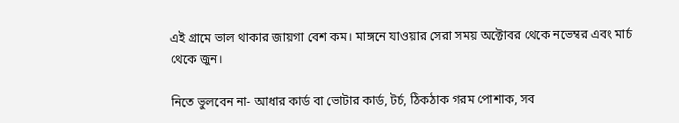এই গ্রামে ভাল থাকার জায়গা বেশ কম। মাঙ্গনে যাওয়ার সেরা সময় অক্টোবর থেকে নভেম্বর এবং মার্চ থেকে জুন।

নিতে ভুলবেন না- আধার কার্ড বা ভোটার কার্ড, টর্চ, ঠিকঠাক গরম পোশাক, সব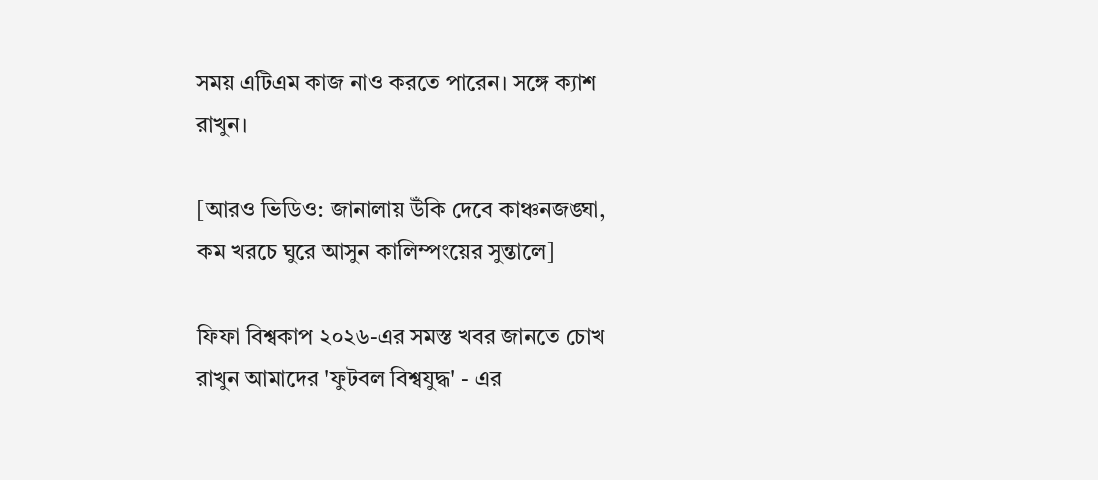সময় এটিএম কাজ নাও করতে পারেন। সঙ্গে ক্যাশ রাখুন।

[আরও ভিডিও: জানালায় উঁকি দেবে কাঞ্চনজঙ্ঘা, কম খরচে ঘুরে আসুন কালিম্পংয়ের সুন্তালে]

ফিফা বিশ্বকাপ ২০২৬-এর সমস্ত খবর জানতে চোখ রাখুন আমাদের 'ফুটবল বিশ্বযুদ্ধ' - এর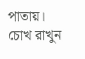পাতায়।
চোখ রাখুন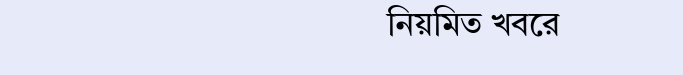নিয়মিত খবরে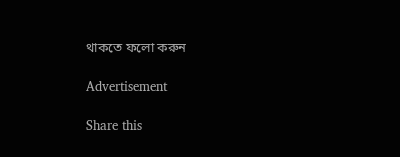থাকতে ফলো করুন

Advertisement

Share this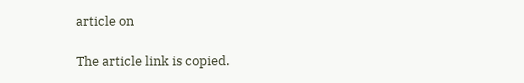article on

The article link is copied.